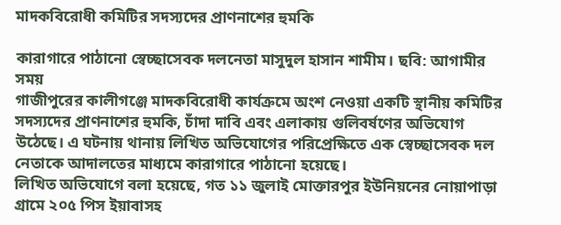মাদকবিরোধী কমিটির সদস্যদের প্রাণনাশের হুমকি

কারাগারে পাঠানো স্বেচ্ছাসেবক দলনেতা মাসুদুল হাসান শামীম। ছবি: আগামীর সময়
গাজীপুরের কালীগঞ্জে মাদকবিরোধী কার্যক্রমে অংশ নেওয়া একটি স্থানীয় কমিটির সদস্যদের প্রাণনাশের হুমকি, চাঁদা দাবি এবং এলাকায় গুলিবর্ষণের অভিযোগ উঠেছে। এ ঘটনায় থানায় লিখিত অভিযোগের পরিপ্রেক্ষিতে এক স্বেচ্ছাসেবক দল নেতাকে আদালতের মাধ্যমে কারাগারে পাঠানো হয়েছে।
লিখিত অভিযোগে বলা হয়েছে, গত ১১ জুলাই মোক্তারপুর ইউনিয়নের নোয়াপাড়া গ্রামে ২০৫ পিস ইয়াবাসহ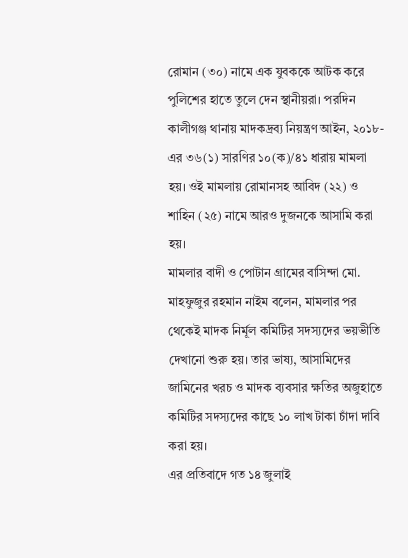রোমান (৩০) নামে এক যুবককে আটক করে পুলিশের হাতে তুলে দেন স্থানীয়রা। পরদিন কালীগঞ্জ থানায় মাদকদ্রব্য নিয়ন্ত্রণ আইন, ২০১৮-এর ৩৬(১) সারণির ১০(ক)/৪১ ধারায় মামলা হয়। ওই মামলায় রোমানসহ আবিদ (২২) ও শাহিন (২৫) নামে আরও দুজনকে আসামি করা হয়।
মামলার বাদী ও পোটান গ্রামের বাসিন্দা মো. মাহফুজুর রহমান নাইম বলেন, মামলার পর থেকেই মাদক নির্মূল কমিটির সদস্যদের ভয়ভীতি দেখানো শুরু হয়। তার ভাষ্য, আসামিদের জামিনের খরচ ও মাদক ব্যবসার ক্ষতির অজুহাতে কমিটির সদস্যদের কাছে ১০ লাখ টাকা চাঁদা দাবি করা হয়।
এর প্রতিবাদে গত ১৪ জুলাই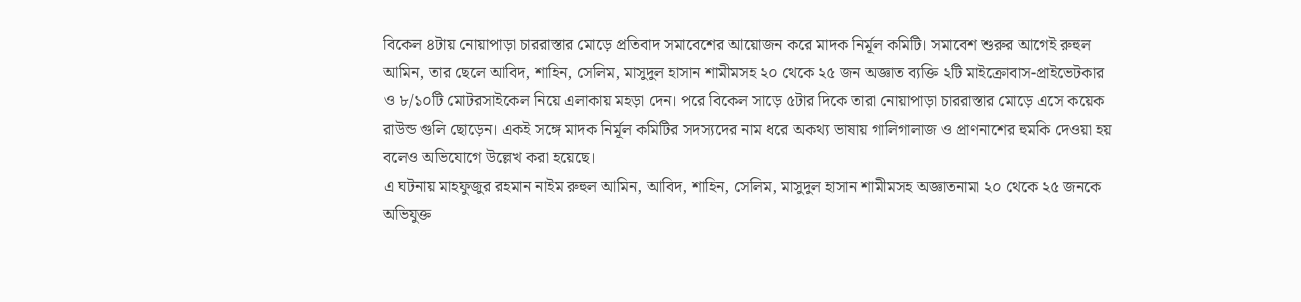বিকেল ৪টায় নোয়াপাড়া চাররাস্তার মোড়ে প্রতিবাদ সমাবেশের আয়োজন করে মাদক নির্মূল কমিটি। সমাবেশ শুরুর আগেই রুহুল আমিন, তার ছেলে আবিদ, শাহিন, সেলিম, মাসুদুল হাসান শামীমসহ ২০ থেকে ২৫ জন অজ্ঞাত ব্যক্তি ২টি মাইক্রোবাস-প্রাইভেটকার ও ৮/১০টি মোটরসাইকেল নিয়ে এলাকায় মহড়া দেন। পরে বিকেল সাড়ে ৫টার দিকে তারা নোয়াপাড়া চাররাস্তার মোড়ে এসে কয়েক রাউন্ড গুলি ছোড়েন। একই সঙ্গে মাদক নির্মূল কমিটির সদস্যদের নাম ধরে অকথ্য ভাষায় গালিগালাজ ও প্রাণনাশের হুমকি দেওয়া হয় বলেও অভিযোগে উল্লেখ করা হয়েছে।
এ ঘটনায় মাহফুজুর রহমান নাইম রুহুল আমিন, আবিদ, শাহিন, সেলিম, মাসুদুল হাসান শামীমসহ অজ্ঞাতনামা ২০ থেকে ২৫ জনকে অভিযুক্ত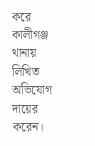করে কালীগঞ্জ থানায় লিখিত অভিযোগ দায়ের করেন।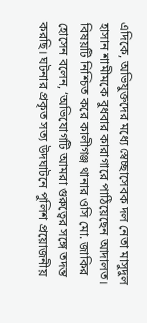এদিকে, অভিযুক্তদের মধ্যে স্বেচ্ছাসেবক দল নেতা মাসুদুল হাসান শামীমকে বুধবার কারাগারে পাঠিয়েছেন আদালত।
বিষয়টি নিশ্চিত করে কালীগঞ্জ থানার ওসি মো. জাকির হোসেন বলেন, ‘অভিযোগটি আমরা গুরুত্বের সঙ্গে তদন্ত করছি। ঘটনার প্রকৃত সত্য উদঘাটনে পুলিশ প্রয়োজনীয়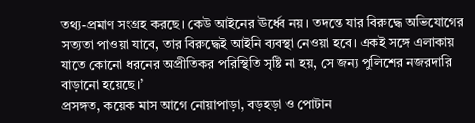তথ্য-প্রমাণ সংগ্রহ করছে। কেউ আইনের ঊর্ধ্বে নয়। তদন্তে যার বিরুদ্ধে অভিযোগের সত্যতা পাওয়া যাবে, তার বিরুদ্ধেই আইনি ব্যবস্থা নেওয়া হবে। একই সঙ্গে এলাকায় যাতে কোনো ধরনের অপ্রীতিকর পরিস্থিতি সৃষ্টি না হয়, সে জন্য পুলিশের নজরদারি বাড়ানো হয়েছে।’
প্রসঙ্গত, কয়েক মাস আগে নোয়াপাড়া, বড়হড়া ও পোটান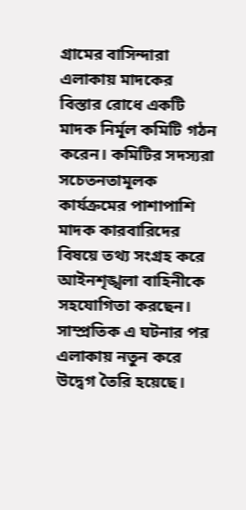গ্রামের বাসিন্দারা এলাকায় মাদকের বিস্তার রোধে একটি মাদক নির্মূল কমিটি গঠন করেন। কমিটির সদস্যরা সচেতনতামূলক কার্যক্রমের পাশাপাশি মাদক কারবারিদের বিষয়ে তথ্য সংগ্রহ করে আইনশৃঙ্খলা বাহিনীকে সহযোগিতা করছেন। সাম্প্রতিক এ ঘটনার পর এলাকায় নতুন করে উদ্বেগ তৈরি হয়েছে।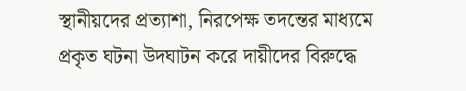স্থানীয়দের প্রত্যাশা, নিরপেক্ষ তদন্তের মাধ্যমে প্রকৃত ঘটনা উদঘাটন করে দায়ীদের বিরুদ্ধে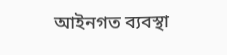আইনগত ব্যবস্থা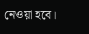নেওয়া হবে।